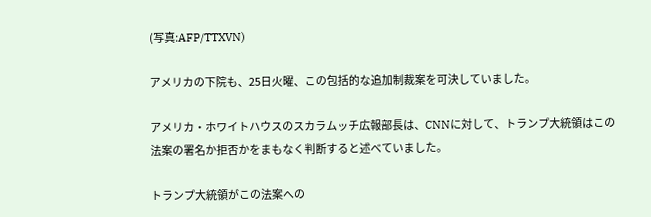(写真:AFP/TTXVN)

アメリカの下院も、25日火曜、この包括的な追加制裁案を可決していました。

アメリカ・ホワイトハウスのスカラムッチ広報部長は、CNNに対して、トランプ大統領はこの法案の署名か拒否かをまもなく判断すると述べていました。

トランプ大統領がこの法案への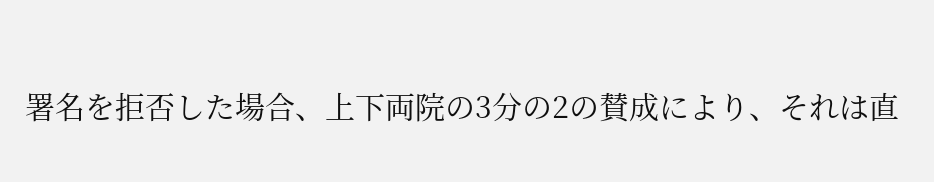署名を拒否した場合、上下両院の3分の2の賛成により、それは直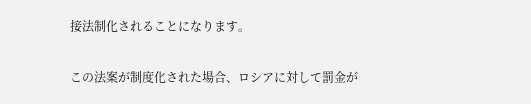接法制化されることになります。

この法案が制度化された場合、ロシアに対して罰金が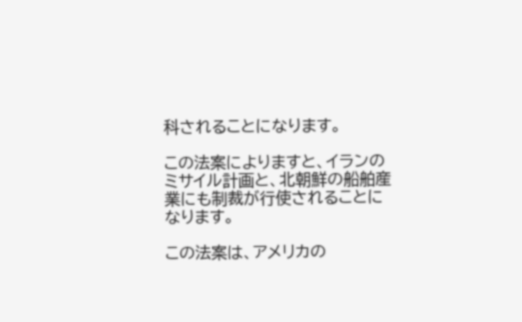科されることになります。

この法案によりますと、イランのミサイル計画と、北朝鮮の船舶産業にも制裁が行使されることになります。

この法案は、アメリカの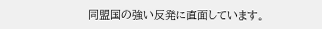同盟国の強い反発に直面しています。